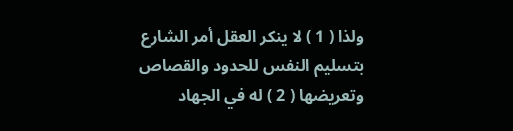ولذا ( 1 ) لا ينكر العقل أمر الشارع بتسليم النفس للحدود والقصاص وتعريضها ( 2 ) له في الجهاد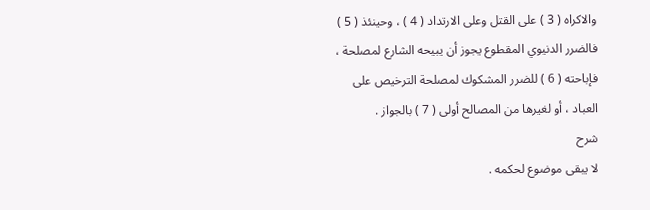والاكراه ( 3 ) على القتل وعلى الارتداد ( 4 ) ، وحينئذ ( 5 ) فالضرر الدنيوي المقطوع يجوز أن يبيحه الشارع لمصلحة ، فإباحته ( 6 ) للضرر المشكوك لمصلحة الترخيص على العباد ، أو لغيرها من المصالح أولى ( 7 ) بالجواز .
شرح
لا يبقى موضوع لحكمه .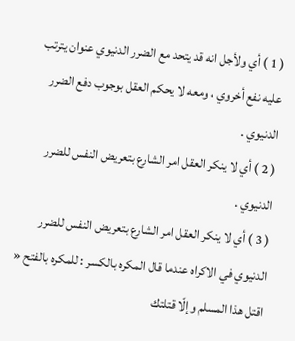( 1 ) أي ولأجل انه قد يتحد مع الضرر الدنيوي عنوان يترتب عليه نفع أخروي ، ومعه لا يحكم العقل بوجوب دفع الضرر الدنيوي .
( 2 ) أي لا ينكر العقل امر الشارع بتعريض النفس للضرر الدنيوي .
( 3 ) أي لا ينكر العقل امر الشارع بتعريض النفس للضرر الدنيوي في الاكراه عندما قال المكره بالكسر : للمكره بالفتح « اقتل هذا المسلم وإلّا قتلتك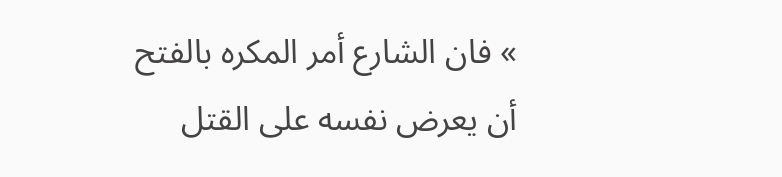» فان الشارع أمر المكره بالفتح أن يعرض نفسه على القتل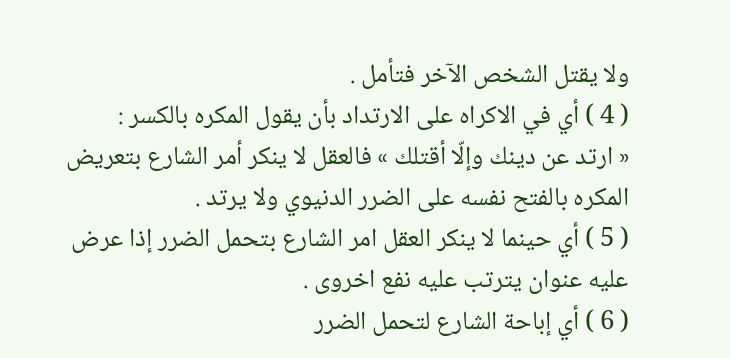ولا يقتل الشخص الآخر فتأمل .
( 4 ) أي في الاكراه على الارتداد بأن يقول المكره بالكسر :
« ارتد عن دينك وإلّا أقتلك » فالعقل لا ينكر أمر الشارع بتعريض المكره بالفتح نفسه على الضرر الدنيوي ولا يرتد .
( 5 ) أي حينما لا ينكر العقل امر الشارع بتحمل الضرر إذا عرض عليه عنوان يترتب عليه نفع اخروى .
( 6 ) أي إباحة الشارع لتحمل الضرر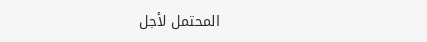المحتمل لأجل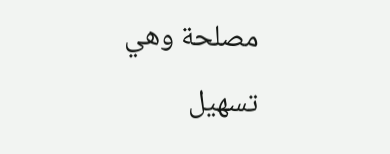مصلحة وهي تسهيل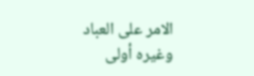الامر على العباد وغيره أولى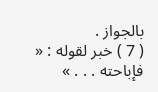بالجواز .
( 7 ) خبر لقوله : « فإباحته . . . »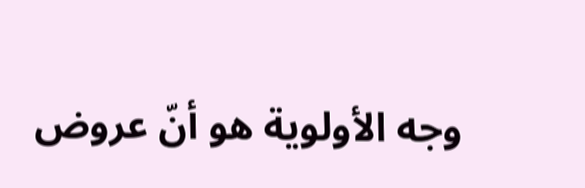وجه الأولوية هو أنّ عروض